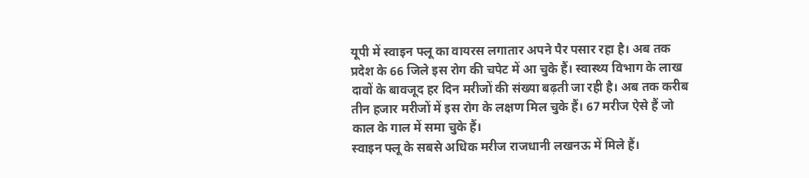यूपी में स्वाइन फ्लू का वायरस लगातार अपने पैर पसार रहा है। अब तक प्रदेश के 66 जिले इस रोग की चपेट में आ चुके हैं। स्वास्थ्य विभाग के लाख दावों के बावजूद हर दिन मरीजों की संख्या बढ़ती जा रही है। अब तक करीब तीन हजार मरीजों में इस रोग के लक्षण मिल चुके हैं। 67 मरीज ऐसे हैं जो काल के गाल में समा चुके हैं।
स्वाइन फ्लू के सबसे अधिक मरीज राजधानी लखनऊ में मिले हैं।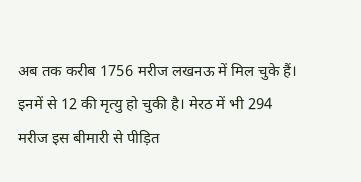अब तक करीब 1756 मरीज लखनऊ में मिल चुके हैं। इनमें से 12 की मृत्यु हो चुकी है। मेरठ में भी 294 मरीज इस बीमारी से पीड़ित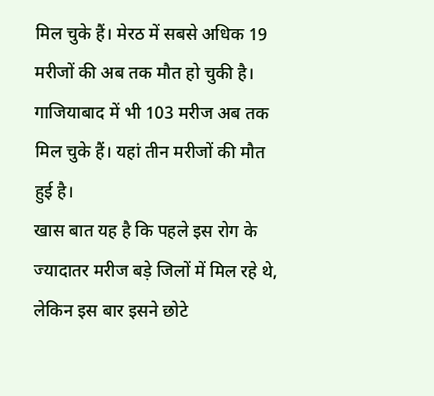मिल चुके हैं। मेरठ में सबसे अधिक 19 मरीजों की अब तक मौत हो चुकी है। गाजियाबाद में भी 103 मरीज अब तक मिल चुके हैं। यहां तीन मरीजों की मौत हुई है।
खास बात यह है कि पहले इस रोग के ज्यादातर मरीज बड़े जिलों में मिल रहे थे, लेकिन इस बार इसने छोटे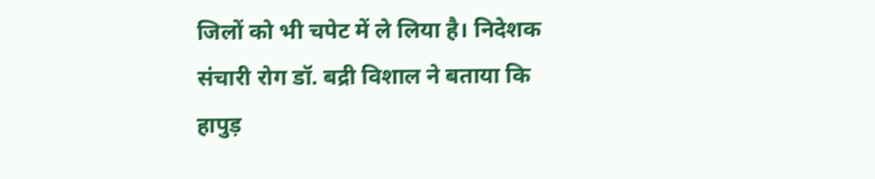जिलों को भी चपेट में ले लिया है। निदेशक संचारी रोग डॉ. बद्री विशाल ने बताया कि हापुड़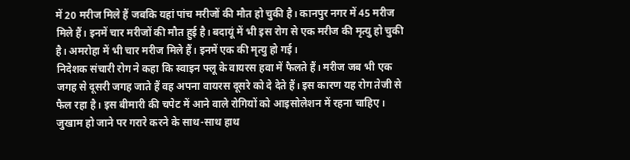में 20 मरीज मिले हैं जबकि यहां पांच मरीजों की मौत हो चुकी है। कानपुर नगर में 45 मरीज मिले हैं। इनमें चार मरीजों की मौत हुई है। बदायूं में भी इस रोग से एक मरीज की मृत्यु हो चुकी है। अमरोहा में भी चार मरीज मिले हैं। इनमें एक की मृत्यु हो गई।
निदेशक संचारी रोग ने कहा कि स्वाइन फ्लू के वायरस हवा में फैलते हैं। मरीज जब भी एक जगह से दूसरी जगह जाते हैं वह अपना वायरस दूसरे को दे देते हैं। इस कारण यह रोग तेजी से फैल रहा है। इस बीमारी की चपेट में आने वाले रोगियों को आइसोलेशन में रहना चाहिए। जुखाम हो जाने पर गरारे करने के साथ-साथ हाथ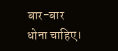बार-बार धोना चाहिए।